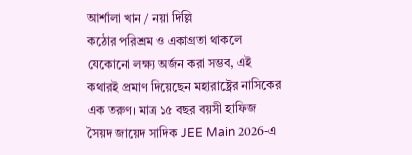আর্শালা খান / নয়া দিল্লি
কঠোর পরিশ্রম ও একাগ্রতা থাকলে যেকোনো লক্ষ্য অর্জন করা সম্ভব, এই কথারই প্রমাণ দিয়েছেন মহারাষ্ট্রের নাসিকের এক তরুণ। মাত্র ১৫ বছর বয়সী হাফিজ সৈয়দ জায়েদ সাদিক JEE Main 2026-এ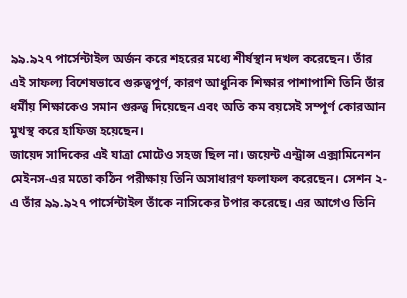৯৯.৯২৭ পার্সেন্টাইল অর্জন করে শহরের মধ্যে শীর্ষস্থান দখল করেছেন। তাঁর এই সাফল্য বিশেষভাবে গুরুত্বপূর্ণ, কারণ আধুনিক শিক্ষার পাশাপাশি তিনি তাঁর ধর্মীয় শিক্ষাকেও সমান গুরুত্ব দিয়েছেন এবং অতি কম বয়সেই সম্পূর্ণ কোরআন মুখস্থ করে হাফিজ হয়েছেন।
জায়েদ সাদিকের এই যাত্রা মোটেও সহজ ছিল না। জয়েন্ট এন্ট্রান্স এক্সামিনেশন মেইনস-এর মতো কঠিন পরীক্ষায় তিনি অসাধারণ ফলাফল করেছেন। সেশন ২-এ তাঁর ৯৯.৯২৭ পার্সেন্টাইল তাঁকে নাসিকের টপার করেছে। এর আগেও তিনি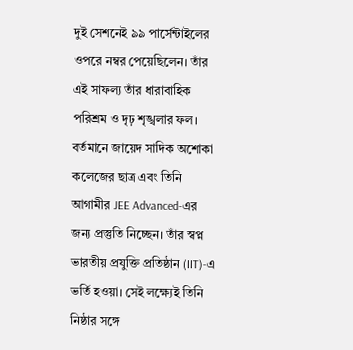দুই সেশনেই ৯৯ পার্সেন্টাইলের ওপরে নম্বর পেয়েছিলেন। তাঁর এই সাফল্য তাঁর ধারাবাহিক পরিশ্রম ও দৃঢ় শৃঙ্খলার ফল।
বর্তমানে জায়েদ সাদিক অশোকা কলেজের ছাত্র এবং তিনি আগামীর JEE Advanced-এর জন্য প্রস্তুতি নিচ্ছেন। তাঁর স্বপ্ন ভারতীয় প্রযুক্তি প্রতিষ্ঠান (IIT)-এ ভর্তি হওয়া। সেই লক্ষ্যেই তিনি নিষ্ঠার সঙ্গে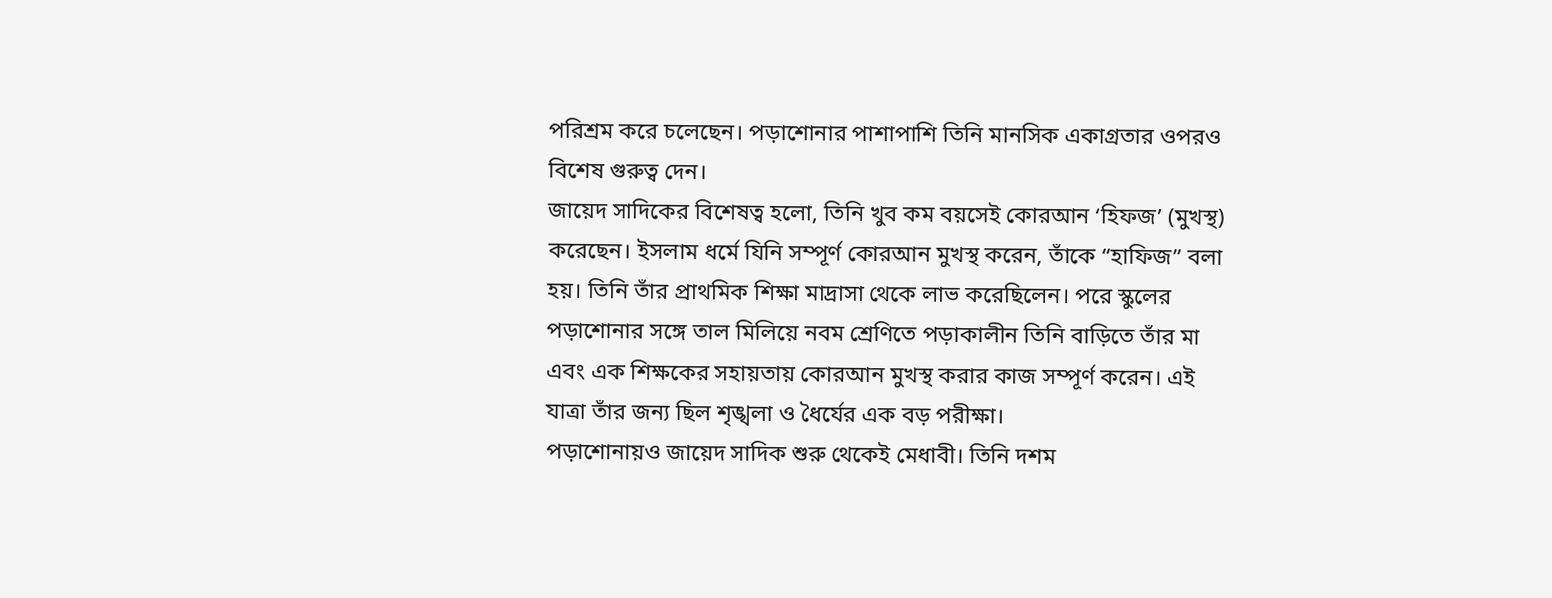পরিশ্রম করে চলেছেন। পড়াশোনার পাশাপাশি তিনি মানসিক একাগ্রতার ওপরও বিশেষ গুরুত্ব দেন।
জায়েদ সাদিকের বিশেষত্ব হলো, তিনি খুব কম বয়সেই কোরআন ‘হিফজ’ (মুখস্থ) করেছেন। ইসলাম ধর্মে যিনি সম্পূর্ণ কোরআন মুখস্থ করেন, তাঁকে “হাফিজ” বলা হয়। তিনি তাঁর প্রাথমিক শিক্ষা মাদ্রাসা থেকে লাভ করেছিলেন। পরে স্কুলের পড়াশোনার সঙ্গে তাল মিলিয়ে নবম শ্রেণিতে পড়াকালীন তিনি বাড়িতে তাঁর মা এবং এক শিক্ষকের সহায়তায় কোরআন মুখস্থ করার কাজ সম্পূর্ণ করেন। এই যাত্রা তাঁর জন্য ছিল শৃঙ্খলা ও ধৈর্যের এক বড় পরীক্ষা।
পড়াশোনায়ও জায়েদ সাদিক শুরু থেকেই মেধাবী। তিনি দশম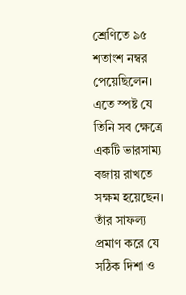শ্রেণিতে ৯৫ শতাংশ নম্বর পেয়েছিলেন। এতে স্পষ্ট যে তিনি সব ক্ষেত্রে একটি ভারসাম্য বজায় রাখতে সক্ষম হয়েছেন। তাঁর সাফল্য প্রমাণ করে যে সঠিক দিশা ও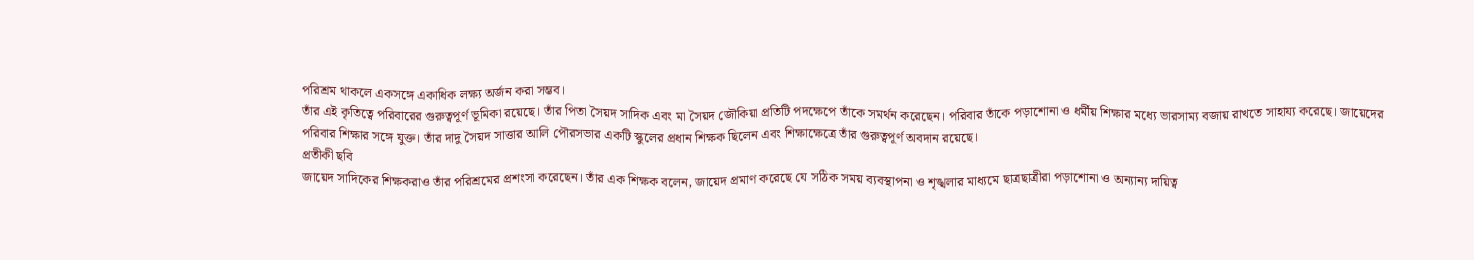পরিশ্রম থাকলে একসঙ্গে একাধিক লক্ষ্য অর্জন করা সম্ভব।
তাঁর এই কৃতিত্বে পরিবারের গুরুত্বপূর্ণ ভূমিকা রয়েছে। তাঁর পিতা সৈয়দ সাদিক এবং মা সৈয়দ জৌকিয়া প্রতিটি পদক্ষেপে তাঁকে সমর্থন করেছেন। পরিবার তাঁকে পড়াশোনা ও ধর্মীয় শিক্ষার মধ্যে ভারসাম্য বজায় রাখতে সাহায্য করেছে। জায়েদের পরিবার শিক্ষার সঙ্গে যুক্ত। তাঁর দাদু সৈয়দ সাত্তার আলি পৌরসভার একটি স্কুলের প্রধান শিক্ষক ছিলেন এবং শিক্ষাক্ষেত্রে তাঁর গুরুত্বপূর্ণ অবদান রয়েছে।
প্রতীকী ছবি
জায়েদ সাদিকের শিক্ষকরাও তাঁর পরিশ্রমের প্রশংসা করেছেন। তাঁর এক শিক্ষক বলেন, জায়েদ প্রমাণ করেছে যে সঠিক সময় ব্যবস্থাপনা ও শৃঙ্খলার মাধ্যমে ছাত্রছাত্রীরা পড়াশোনা ও অন্যান্য দায়িত্ব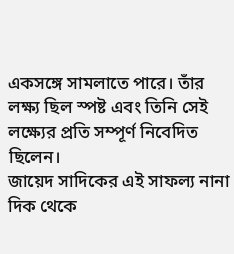একসঙ্গে সামলাতে পারে। তাঁর লক্ষ্য ছিল স্পষ্ট এবং তিনি সেই লক্ষ্যের প্রতি সম্পূর্ণ নিবেদিত ছিলেন।
জায়েদ সাদিকের এই সাফল্য নানা দিক থেকে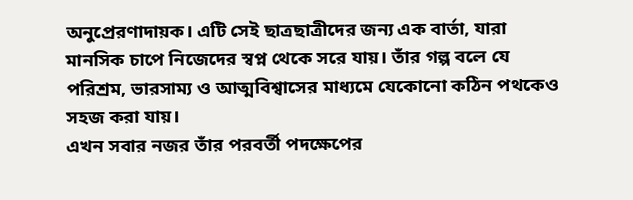অনুপ্রেরণাদায়ক। এটি সেই ছাত্রছাত্রীদের জন্য এক বার্তা, যারা মানসিক চাপে নিজেদের স্বপ্ন থেকে সরে যায়। তাঁর গল্প বলে যে পরিশ্রম, ভারসাম্য ও আত্মবিশ্বাসের মাধ্যমে যেকোনো কঠিন পথকেও সহজ করা যায়।
এখন সবার নজর তাঁর পরবর্তী পদক্ষেপের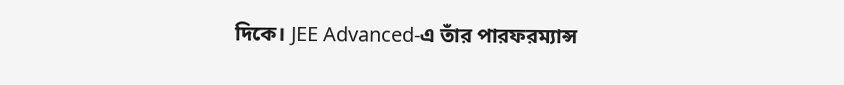দিকে। JEE Advanced-এ তাঁর পারফরম্যান্স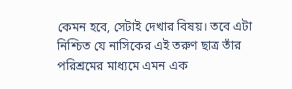কেমন হবে, সেটাই দেখার বিষয়। তবে এটা নিশ্চিত যে নাসিকের এই তরুণ ছাত্র তাঁর পরিশ্রমের মাধ্যমে এমন এক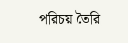পরিচয় তৈরি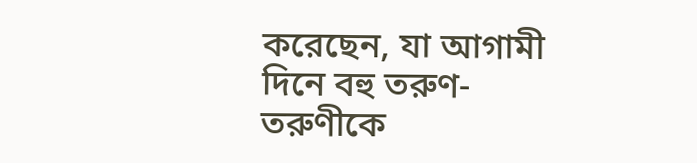করেছেন, যা আগামী দিনে বহু তরুণ-তরুণীকে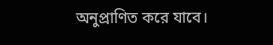অনুপ্রাণিত করে যাবে।